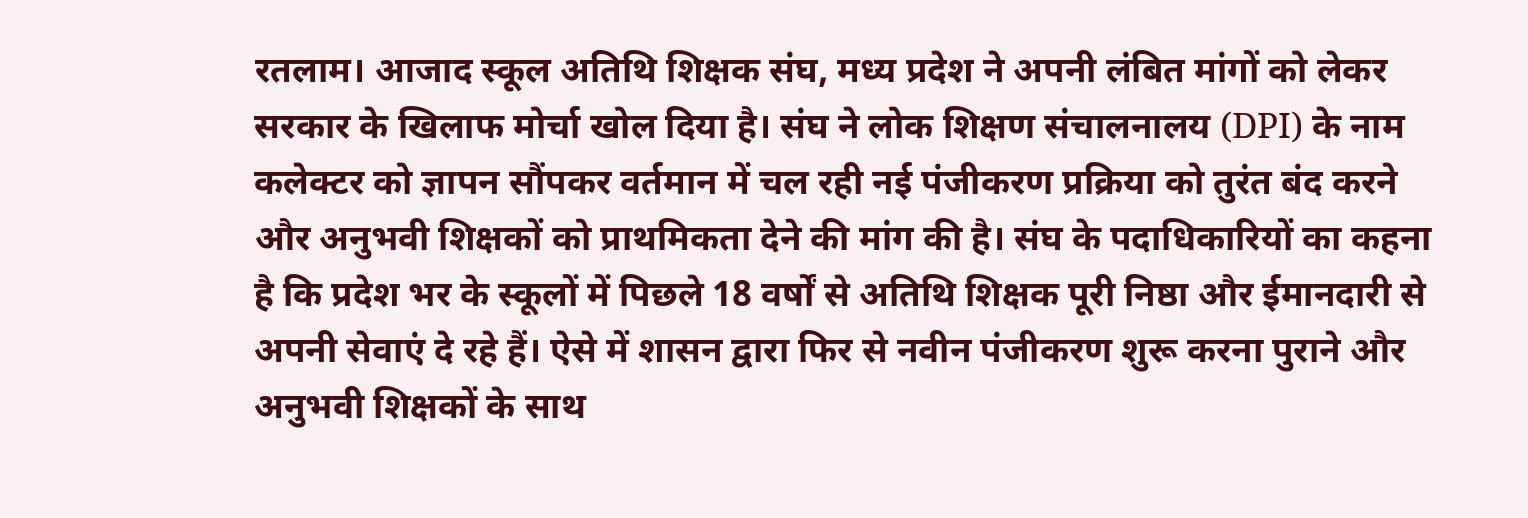रतलाम। आजाद स्कूल अतिथि शिक्षक संघ, मध्य प्रदेश ने अपनी लंबित मांगों को लेकर सरकार के खिलाफ मोर्चा खोल दिया है। संघ ने लोक शिक्षण संचालनालय (DPI) के नाम कलेक्टर को ज्ञापन सौंपकर वर्तमान में चल रही नई पंजीकरण प्रक्रिया को तुरंत बंद करने और अनुभवी शिक्षकों को प्राथमिकता देने की मांग की है। संघ के पदाधिकारियों का कहना है कि प्रदेश भर के स्कूलों में पिछले 18 वर्षों से अतिथि शिक्षक पूरी निष्ठा और ईमानदारी से अपनी सेवाएं दे रहे हैं। ऐसे में शासन द्वारा फिर से नवीन पंजीकरण शुरू करना पुराने और अनुभवी शिक्षकों के साथ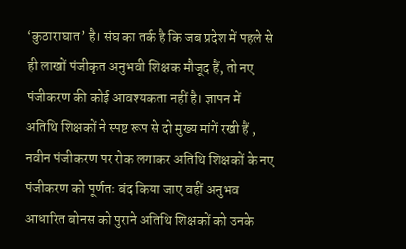‘कुठाराघात’ है। संघ का तर्क है कि जब प्रदेश में पहले से ही लाखों पंजीकृत अनुभवी शिक्षक मौजूद हैं, तो नए पंजीकरण की कोई आवश्यकता नहीं है। ज्ञापन में अतिथि शिक्षकों ने स्पष्ट रूप से दो मुख्य मांगें रखी हैं , नवीन पंजीकरण पर रोक लगाकर अतिथि शिक्षकों के नए पंजीकरण को पूर्णतः बंद किया जाए वहीं अनुभव आधारित बोनस को पुराने अतिथि शिक्षकों को उनके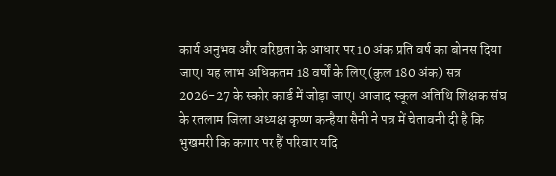कार्य अनुभव और वरिष्ठता के आधार पर 10 अंक प्रति वर्ष का बोनस दिया जाए। यह लाभ अधिकतम 18 वर्षों के लिए (कुल 180 अंक) सत्र 2026-27 के स्कोर कार्ड में जोड़ा जाए। आजाद स्कूल अतिथि शिक्षक संघ के रतलाम जिला अध्यक्ष कृष्ण कन्हैया सैनी ने पत्र में चेतावनी दी है कि भुखमरी कि कगार पर हैं परिवार यदि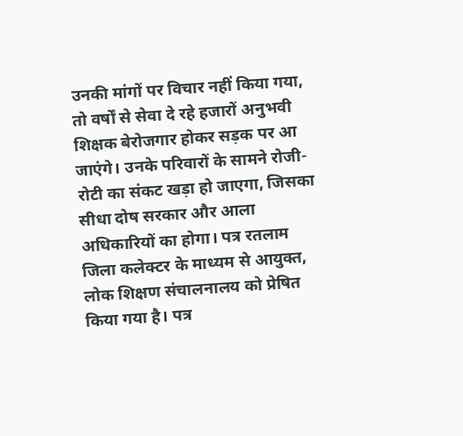उनकी मांगों पर विचार नहीं किया गया, तो वर्षों से सेवा दे रहे हजारों अनुभवी शिक्षक बेरोजगार होकर सड़क पर आ जाएंगे। उनके परिवारों के सामने रोजी-रोटी का संकट खड़ा हो जाएगा, जिसका सीधा दोष सरकार और आला अधिकारियों का होगा। पत्र रतलाम जिला कलेक्टर के माध्यम से आयुक्त, लोक शिक्षण संचालनालय को प्रेषित किया गया है। पत्र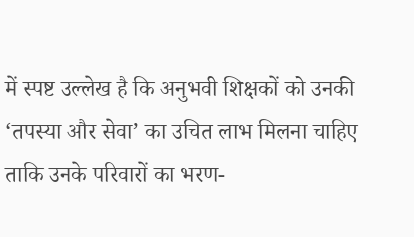में स्पष्ट उल्लेख है कि अनुभवी शिक्षकों को उनकी ‘तपस्या और सेवा’ का उचित लाभ मिलना चाहिए ताकि उनके परिवारों का भरण-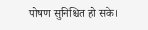पोषण सुनिश्चित हो सके।